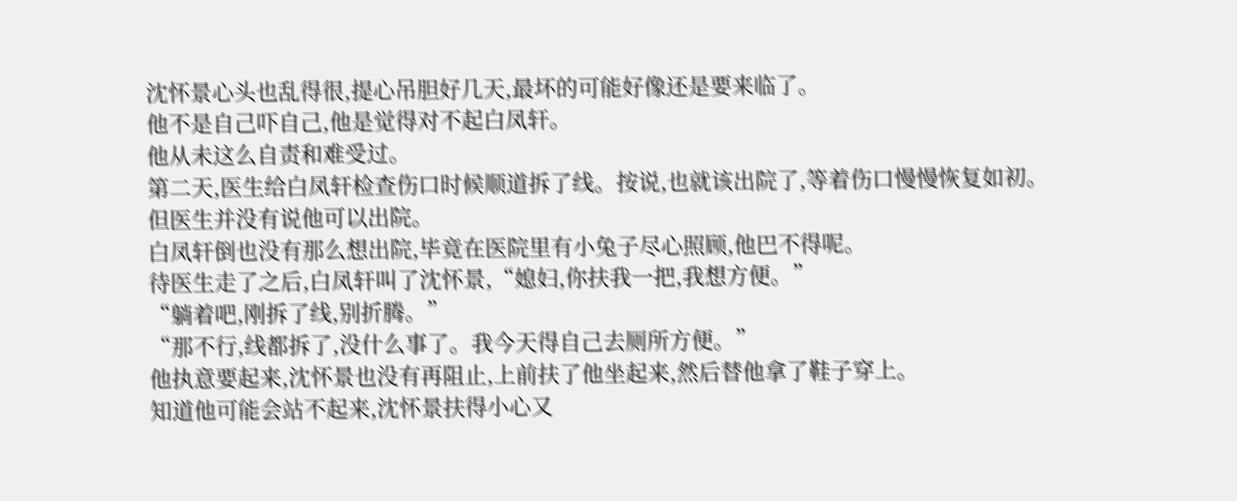沈怀景心头也乱得很,提心吊胆好几天,最坏的可能好像还是要来临了。
他不是自己吓自己,他是觉得对不起白凤轩。
他从未这么自责和难受过。
第二天,医生给白凤轩检查伤口时候顺道拆了线。按说,也就该出院了,等着伤口慢慢恢复如初。
但医生并没有说他可以出院。
白凤轩倒也没有那么想出院,毕竟在医院里有小兔子尽心照顾,他巴不得呢。
待医生走了之后,白凤轩叫了沈怀景,“媳妇,你扶我一把,我想方便。”
“躺着吧,刚拆了线,别折腾。”
“那不行,线都拆了,没什么事了。我今天得自己去厕所方便。”
他执意要起来,沈怀景也没有再阻止,上前扶了他坐起来,然后替他拿了鞋子穿上。
知道他可能会站不起来,沈怀景扶得小心又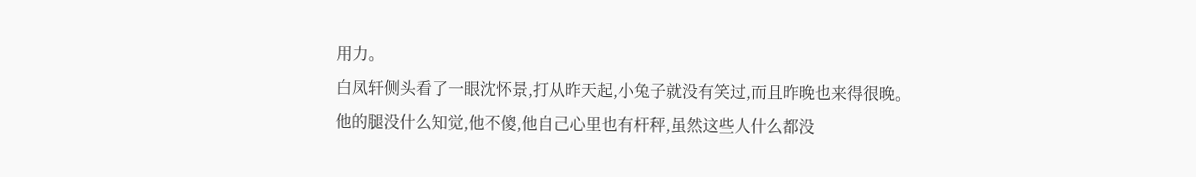用力。
白凤轩侧头看了一眼沈怀景,打从昨天起,小兔子就没有笑过,而且昨晚也来得很晚。
他的腿没什么知觉,他不傻,他自己心里也有杆秤,虽然这些人什么都没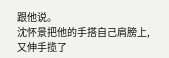跟他说。
沈怀景把他的手搭自己肩膀上,又伸手揽了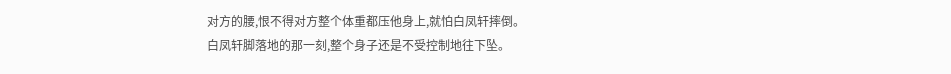对方的腰,恨不得对方整个体重都压他身上,就怕白凤轩摔倒。
白凤轩脚落地的那一刻,整个身子还是不受控制地往下坠。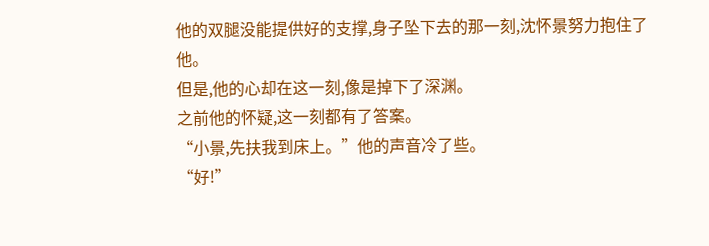他的双腿没能提供好的支撑,身子坠下去的那一刻,沈怀景努力抱住了他。
但是,他的心却在这一刻,像是掉下了深渊。
之前他的怀疑,这一刻都有了答案。
“小景,先扶我到床上。”他的声音冷了些。
“好!”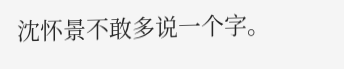沈怀景不敢多说一个字。